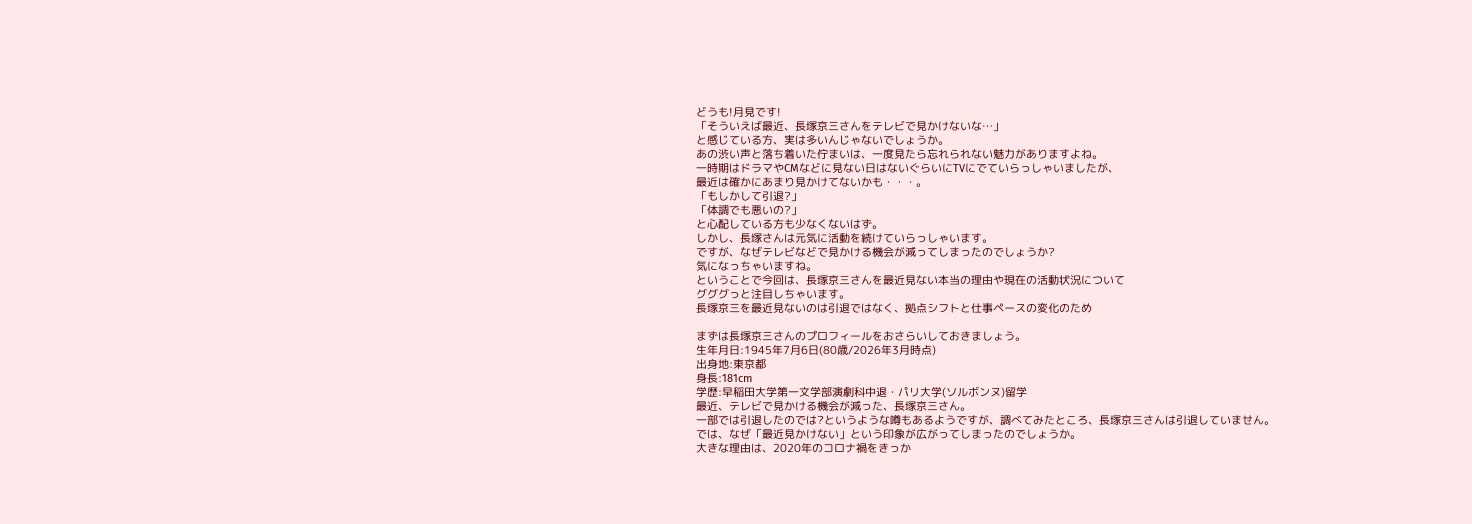どうも!月見です!
「そういえば最近、長塚京三さんをテレビで見かけないな…」
と感じている方、実は多いんじゃないでしょうか。
あの渋い声と落ち着いた佇まいは、一度見たら忘れられない魅力がありますよね。
一時期はドラマやCMなどに見ない日はないぐらいにTVにでていらっしゃいましたが、
最近は確かにあまり見かけてないかも・・・。
「もしかして引退?」
「体調でも悪いの?」
と心配している方も少なくないはず。
しかし、長塚さんは元気に活動を続けていらっしゃいます。
ですが、なぜテレビなどで見かける機会が減ってしまったのでしょうか?
気になっちゃいますね。
ということで今回は、長塚京三さんを最近見ない本当の理由や現在の活動状況について
グググっと注目しちゃいます。
長塚京三を最近見ないのは引退ではなく、拠点シフトと仕事ペースの変化のため

まずは長塚京三さんのプロフィールをおさらいしておきましょう。
生年月日:1945年7月6日(80歳/2026年3月時点)
出身地:東京都
身長:181cm
学歴:早稲田大学第一文学部演劇科中退・パリ大学(ソルボンヌ)留学
最近、テレビで見かける機会が減った、長塚京三さん。
一部では引退したのでは?というような噂もあるようですが、調べてみたところ、長塚京三さんは引退していません。
では、なぜ「最近見かけない」という印象が広がってしまったのでしょうか。
大きな理由は、2020年のコロナ禍をきっか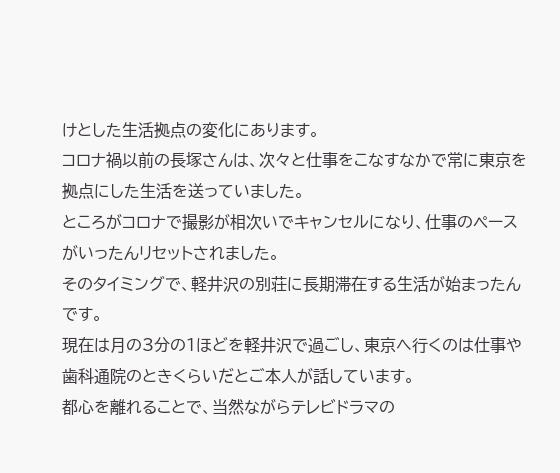けとした生活拠点の変化にあります。
コロナ禍以前の長塚さんは、次々と仕事をこなすなかで常に東京を拠点にした生活を送っていました。
ところがコロナで撮影が相次いでキャンセルになり、仕事のペースがいったんリセットされました。
そのタイミングで、軽井沢の別荘に長期滞在する生活が始まったんです。
現在は月の3分の1ほどを軽井沢で過ごし、東京へ行くのは仕事や歯科通院のときくらいだとご本人が話しています。
都心を離れることで、当然ながらテレビドラマの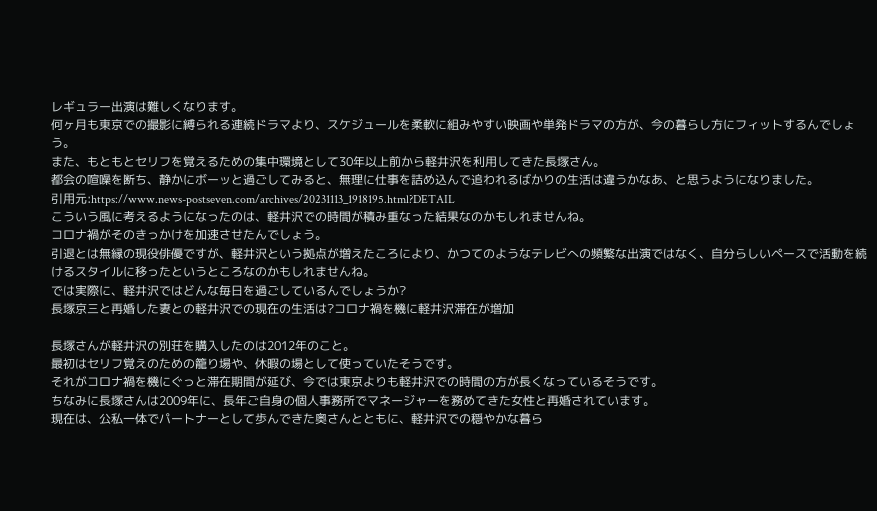レギュラー出演は難しくなります。
何ヶ月も東京での撮影に縛られる連続ドラマより、スケジュールを柔軟に組みやすい映画や単発ドラマの方が、今の暮らし方にフィットするんでしょう。
また、もともとセリフを覚えるための集中環境として30年以上前から軽井沢を利用してきた長塚さん。
都会の喧噪を断ち、静かにボーッと過ごしてみると、無理に仕事を詰め込んで追われるばかりの生活は違うかなあ、と思うようになりました。
引用元:https://www.news-postseven.com/archives/20231113_1918195.html?DETAIL
こういう風に考えるようになったのは、軽井沢での時間が積み重なった結果なのかもしれませんね。
コロナ禍がそのきっかけを加速させたんでしょう。
引退とは無縁の現役俳優ですが、軽井沢という拠点が増えたころにより、かつてのようなテレビへの頻繁な出演ではなく、自分らしいペースで活動を続けるスタイルに移ったというところなのかもしれませんね。
では実際に、軽井沢ではどんな毎日を過ごしているんでしょうか?
長塚京三と再婚した妻との軽井沢での現在の生活は?コロナ禍を機に軽井沢滞在が増加

長塚さんが軽井沢の別荘を購入したのは2012年のこと。
最初はセリフ覚えのための籠り場や、休暇の場として使っていたそうです。
それがコロナ禍を機にぐっと滞在期間が延び、今では東京よりも軽井沢での時間の方が長くなっているそうです。
ちなみに長塚さんは2009年に、長年ご自身の個人事務所でマネージャーを務めてきた女性と再婚されています。
現在は、公私一体でパートナーとして歩んできた奥さんとともに、軽井沢での穏やかな暮ら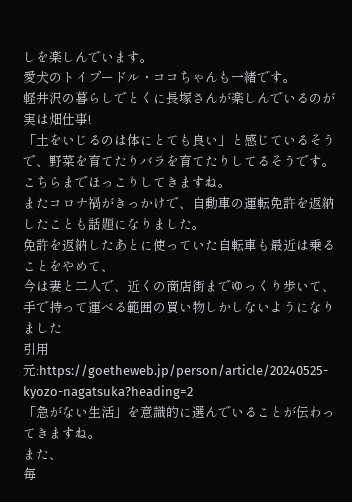しを楽しんでいます。
愛犬のトイプードル・ココちゃんも一緒です。
軽井沢の暮らしでとくに長塚さんが楽しんでいるのが実は畑仕事!
「土をいじるのは体にとても良い」と感じているそうで、野菜を育てたりバラを育てたりしてるそうです。
こちらまでほっこりしてきますね。
またコロナ禍がきっかけで、自動車の運転免許を返納したことも話題になりました。
免許を返納したあとに使っていた自転車も最近は乗ることをやめて、
今は妻と二人で、近くの商店街までゆっくり歩いて、手で持って運べる範囲の買い物しかしないようになりました
引用元:https://goetheweb.jp/person/article/20240525-kyozo-nagatsuka?heading=2
「急がない生活」を意識的に選んでいることが伝わってきますね。
また、
毎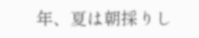年、夏は朝採りし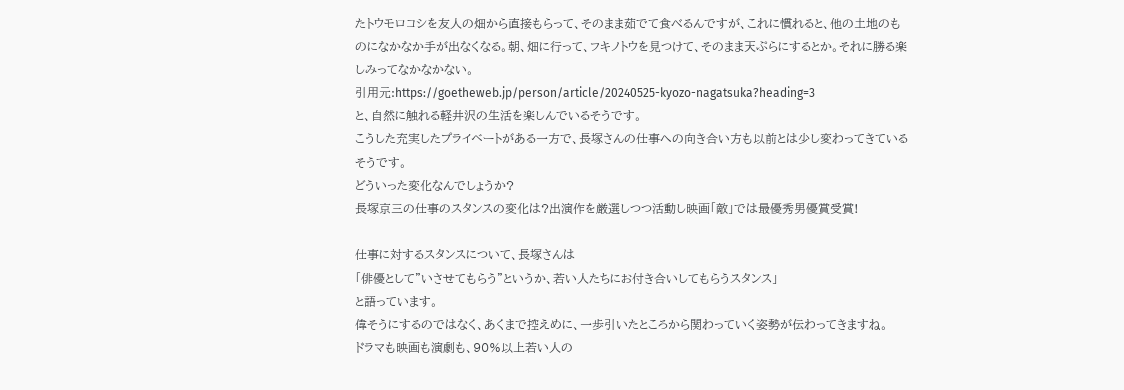たトウモロコシを友人の畑から直接もらって、そのまま茹でて食べるんですが、これに慣れると、他の土地のものになかなか手が出なくなる。朝、畑に行って、フキノトウを見つけて、そのまま天ぷらにするとか。それに勝る楽しみってなかなかない。
引用元:https://goetheweb.jp/person/article/20240525-kyozo-nagatsuka?heading=3
と、自然に触れる軽井沢の生活を楽しんでいるそうです。
こうした充実したプライベートがある一方で、長塚さんの仕事への向き合い方も以前とは少し変わってきているそうです。
どういった変化なんでしょうか?
長塚京三の仕事のスタンスの変化は?出演作を厳選しつつ活動し映画「敵」では最優秀男優賞受賞!

仕事に対するスタンスについて、長塚さんは
「俳優として”いさせてもらう”というか、若い人たちにお付き合いしてもらうスタンス」
と語っています。
偉そうにするのではなく、あくまで控えめに、一歩引いたところから関わっていく姿勢が伝わってきますね。
ドラマも映画も演劇も、90%以上若い人の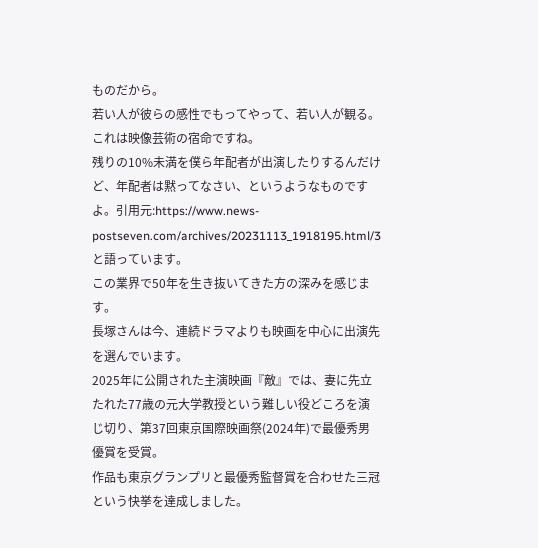ものだから。
若い人が彼らの感性でもってやって、若い人が観る。これは映像芸術の宿命ですね。
残りの10%未満を僕ら年配者が出演したりするんだけど、年配者は黙ってなさい、というようなものですよ。引用元:https://www.news-postseven.com/archives/20231113_1918195.html/3
と語っています。
この業界で50年を生き抜いてきた方の深みを感じます。
長塚さんは今、連続ドラマよりも映画を中心に出演先を選んでいます。
2025年に公開された主演映画『敵』では、妻に先立たれた77歳の元大学教授という難しい役どころを演じ切り、第37回東京国際映画祭(2024年)で最優秀男優賞を受賞。
作品も東京グランプリと最優秀監督賞を合わせた三冠という快挙を達成しました。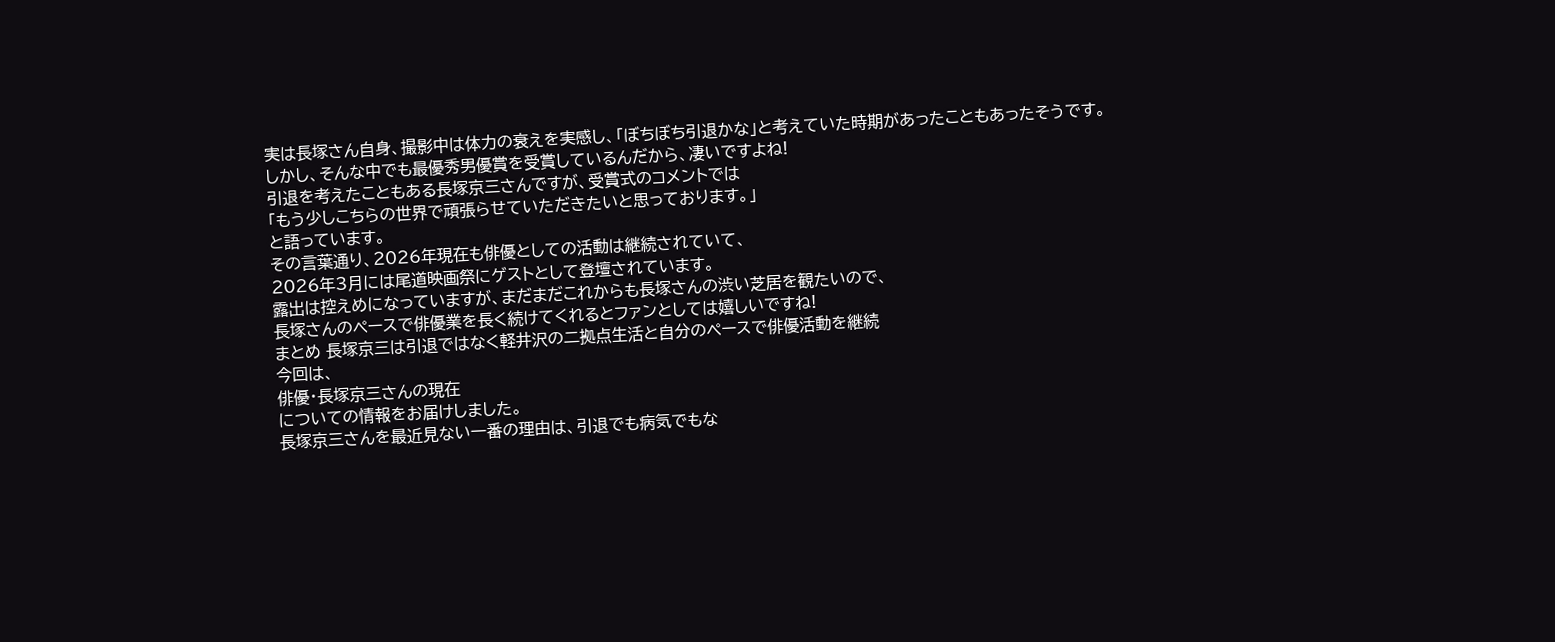実は長塚さん自身、撮影中は体力の衰えを実感し、「ぼちぼち引退かな」と考えていた時期があったこともあったそうです。
しかし、そんな中でも最優秀男優賞を受賞しているんだから、凄いですよね!
引退を考えたこともある長塚京三さんですが、受賞式のコメントでは
「もう少しこちらの世界で頑張らせていただきたいと思っております。」
と語っています。
その言葉通り、2026年現在も俳優としての活動は継続されていて、
2026年3月には尾道映画祭にゲストとして登壇されています。
露出は控えめになっていますが、まだまだこれからも長塚さんの渋い芝居を観たいので、
長塚さんのペースで俳優業を長く続けてくれるとファンとしては嬉しいですね!
まとめ 長塚京三は引退ではなく軽井沢の二拠点生活と自分のペースで俳優活動を継続
今回は、
俳優・長塚京三さんの現在
についての情報をお届けしました。
長塚京三さんを最近見ない一番の理由は、引退でも病気でもな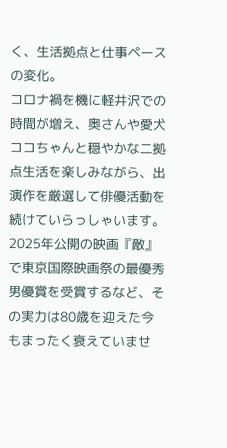く、生活拠点と仕事ペースの変化。
コロナ禍を機に軽井沢での時間が増え、奥さんや愛犬ココちゃんと穏やかな二拠点生活を楽しみながら、出演作を厳選して俳優活動を続けていらっしゃいます。
2025年公開の映画『敵』で東京国際映画祭の最優秀男優賞を受賞するなど、その実力は80歳を迎えた今もまったく衰えていませ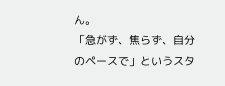ん。
「急がず、焦らず、自分のペースで」というスタ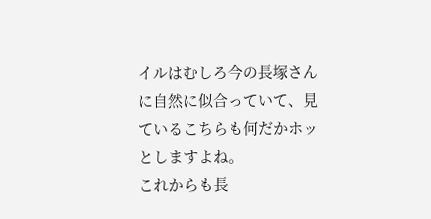イルはむしろ今の長塚さんに自然に似合っていて、見ているこちらも何だかホッとしますよね。
これからも長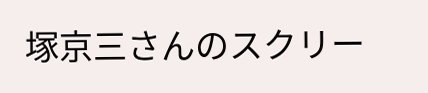塚京三さんのスクリー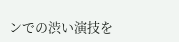ンでの渋い演技を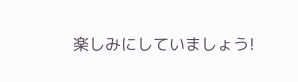楽しみにしていましょう!